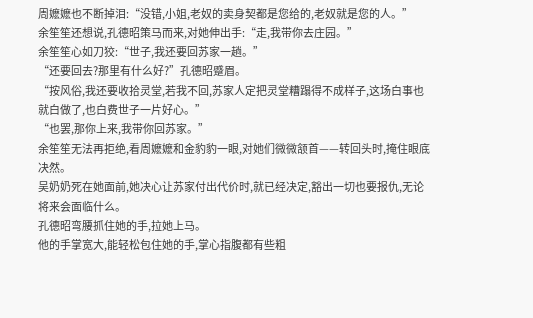周嬷嬷也不断掉泪:“没错,小姐,老奴的卖身契都是您给的,老奴就是您的人。”
余笙笙还想说,孔德昭策马而来,对她伸出手:“走,我带你去庄园。”
余笙笙心如刀狡:“世子,我还要回苏家一趟。”
“还要回去?那里有什么好?”孔德昭蹙眉。
“按风俗,我还要收拾灵堂,若我不回,苏家人定把灵堂糟蹋得不成样子,这场白事也就白做了,也白费世子一片好心。”
“也罢,那你上来,我带你回苏家。”
余笙笙无法再拒绝,看周嬷嬷和金豹豹一眼,对她们微微颔首——转回头时,掩住眼底决然。
吴奶奶死在她面前,她决心让苏家付出代价时,就已经决定,豁出一切也要报仇,无论将来会面临什么。
孔德昭弯腰抓住她的手,拉她上马。
他的手掌宽大,能轻松包住她的手,掌心指腹都有些粗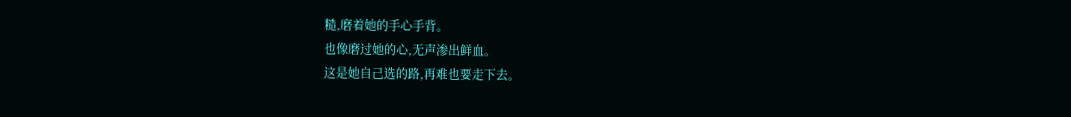糙,磨着她的手心手背。
也像磨过她的心,无声渗出鲜血。
这是她自己选的路,再难也要走下去。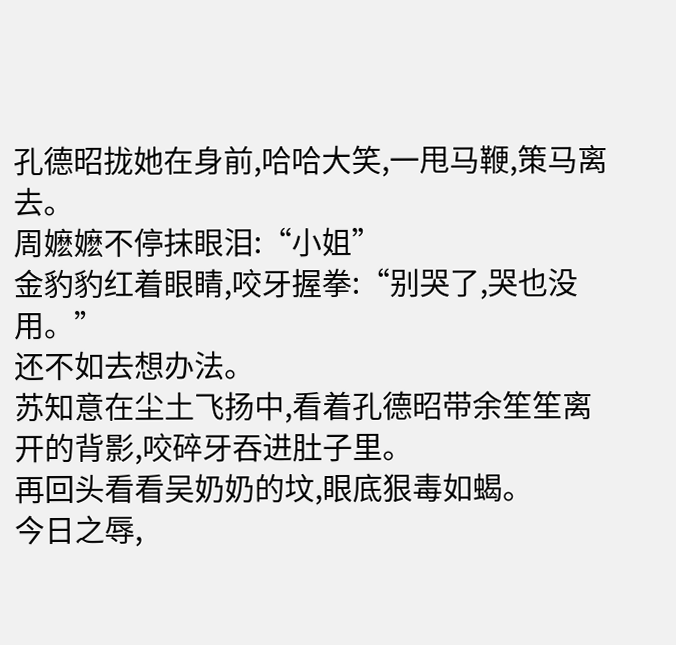孔德昭拢她在身前,哈哈大笑,一甩马鞭,策马离去。
周嬷嬷不停抹眼泪:“小姐”
金豹豹红着眼睛,咬牙握拳:“别哭了,哭也没用。”
还不如去想办法。
苏知意在尘土飞扬中,看着孔德昭带余笙笙离开的背影,咬碎牙吞进肚子里。
再回头看看吴奶奶的坟,眼底狠毒如蝎。
今日之辱,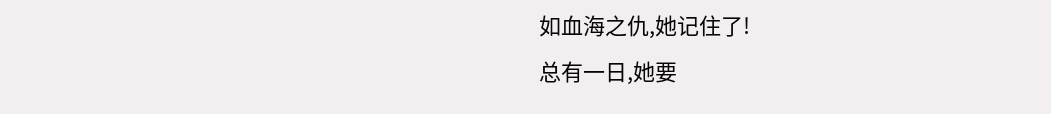如血海之仇,她记住了!
总有一日,她要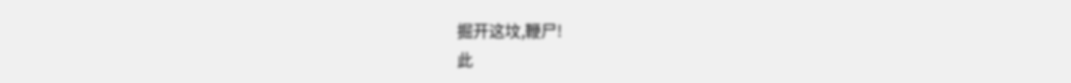掘开这坟,鞭尸!
此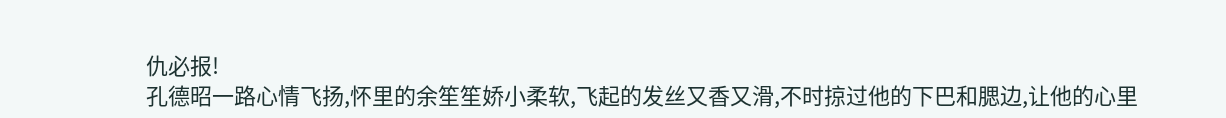仇必报!
孔德昭一路心情飞扬,怀里的余笙笙娇小柔软,飞起的发丝又香又滑,不时掠过他的下巴和腮边,让他的心里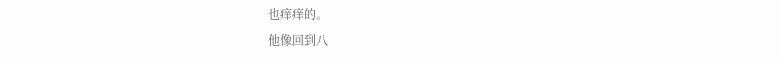也痒痒的。
他像回到八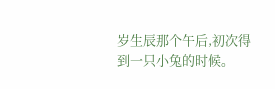岁生辰那个午后,初次得到一只小兔的时候。